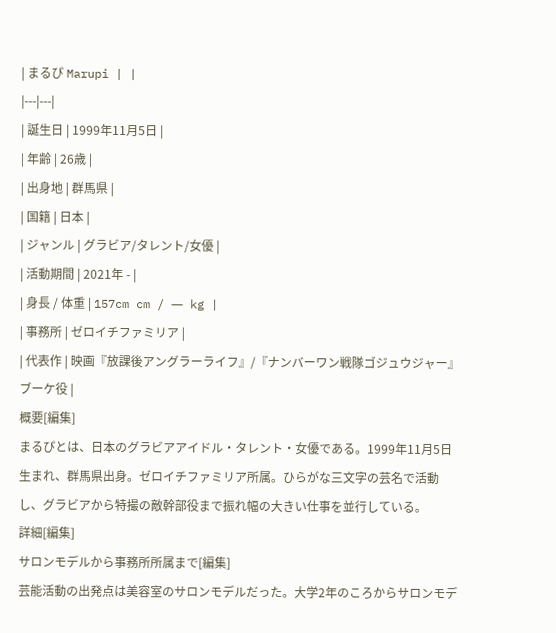| まるぴ Marupi | |
|---|---|
| 誕生日 | 1999年11月5日 |
| 年齢 | 26歳 |
| 出身地 | 群馬県 |
| 国籍 | 日本 |
| ジャンル | グラビア/タレント/女優 |
| 活動期間 | 2021年 - |
| 身長 / 体重 | 157cm cm / ― kg |
| 事務所 | ゼロイチファミリア |
| 代表作 | 映画『放課後アングラーライフ』/『ナンバーワン戦隊ゴジュウジャー』ブーケ役 |
概要[編集]
まるぴとは、日本のグラビアアイドル・タレント・女優である。1999年11月5日生まれ、群馬県出身。ゼロイチファミリア所属。ひらがな三文字の芸名で活動し、グラビアから特撮の敵幹部役まで振れ幅の大きい仕事を並行している。
詳細[編集]
サロンモデルから事務所所属まで[編集]
芸能活動の出発点は美容室のサロンモデルだった。大学2年のころからサロンモデ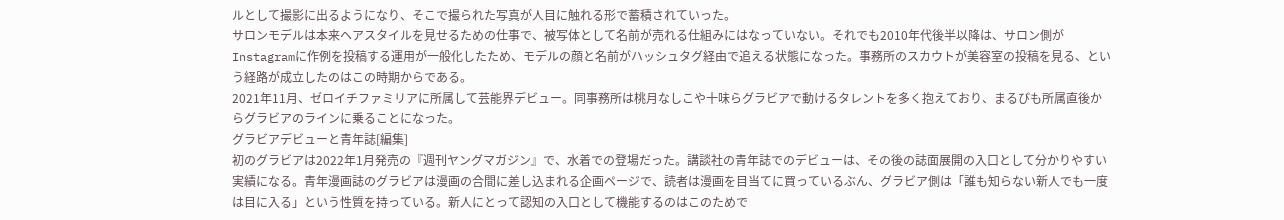ルとして撮影に出るようになり、そこで撮られた写真が人目に触れる形で蓄積されていった。
サロンモデルは本来ヘアスタイルを見せるための仕事で、被写体として名前が売れる仕組みにはなっていない。それでも2010年代後半以降は、サロン側がInstagramに作例を投稿する運用が一般化したため、モデルの顔と名前がハッシュタグ経由で追える状態になった。事務所のスカウトが美容室の投稿を見る、という経路が成立したのはこの時期からである。
2021年11月、ゼロイチファミリアに所属して芸能界デビュー。同事務所は桃月なしこや十味らグラビアで動けるタレントを多く抱えており、まるぴも所属直後からグラビアのラインに乗ることになった。
グラビアデビューと青年誌[編集]
初のグラビアは2022年1月発売の『週刊ヤングマガジン』で、水着での登場だった。講談社の青年誌でのデビューは、その後の誌面展開の入口として分かりやすい実績になる。青年漫画誌のグラビアは漫画の合間に差し込まれる企画ページで、読者は漫画を目当てに買っているぶん、グラビア側は「誰も知らない新人でも一度は目に入る」という性質を持っている。新人にとって認知の入口として機能するのはこのためで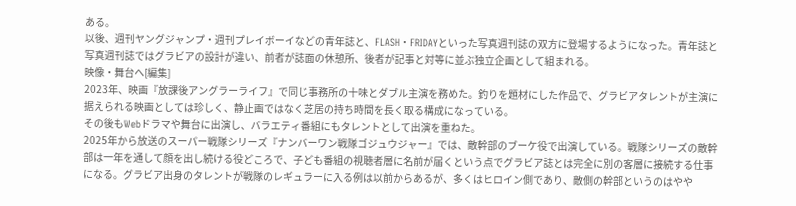ある。
以後、週刊ヤングジャンプ・週刊プレイボーイなどの青年誌と、FLASH・FRIDAYといった写真週刊誌の双方に登場するようになった。青年誌と写真週刊誌ではグラビアの設計が違い、前者が誌面の休憩所、後者が記事と対等に並ぶ独立企画として組まれる。
映像・舞台へ[編集]
2023年、映画『放課後アングラーライフ』で同じ事務所の十味とダブル主演を務めた。釣りを題材にした作品で、グラビアタレントが主演に据えられる映画としては珍しく、静止画ではなく芝居の持ち時間を長く取る構成になっている。
その後もWebドラマや舞台に出演し、バラエティ番組にもタレントとして出演を重ねた。
2025年から放送のスーパー戦隊シリーズ『ナンバーワン戦隊ゴジュウジャー』では、敵幹部のブーケ役で出演している。戦隊シリーズの敵幹部は一年を通して顔を出し続ける役どころで、子ども番組の視聴者層に名前が届くという点でグラビア誌とは完全に別の客層に接続する仕事になる。グラビア出身のタレントが戦隊のレギュラーに入る例は以前からあるが、多くはヒロイン側であり、敵側の幹部というのはやや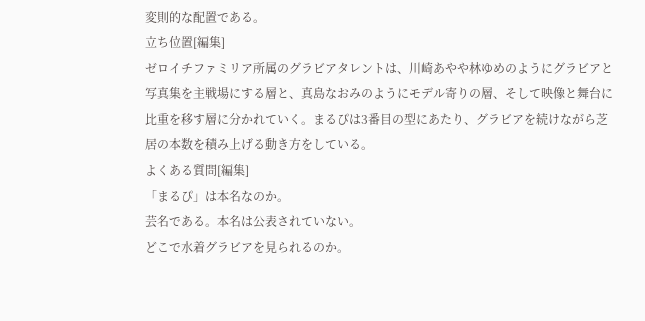変則的な配置である。
立ち位置[編集]
ゼロイチファミリア所属のグラビアタレントは、川崎あやや林ゆめのようにグラビアと写真集を主戦場にする層と、真島なおみのようにモデル寄りの層、そして映像と舞台に比重を移す層に分かれていく。まるぴは3番目の型にあたり、グラビアを続けながら芝居の本数を積み上げる動き方をしている。
よくある質問[編集]
「まるぴ」は本名なのか。
芸名である。本名は公表されていない。
どこで水着グラビアを見られるのか。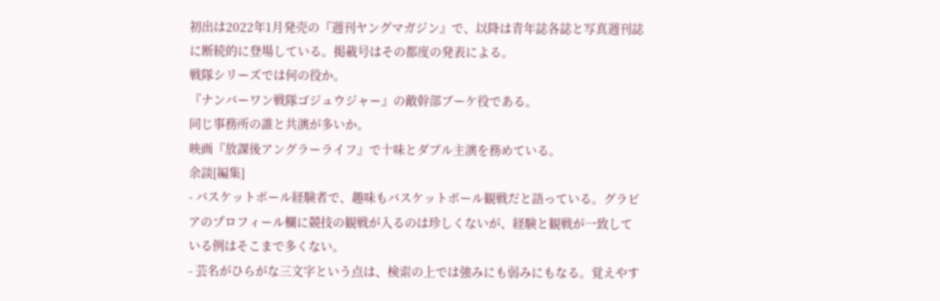初出は2022年1月発売の『週刊ヤングマガジン』で、以降は青年誌各誌と写真週刊誌に断続的に登場している。掲載号はその都度の発表による。
戦隊シリーズでは何の役か。
『ナンバーワン戦隊ゴジュウジャー』の敵幹部ブーケ役である。
同じ事務所の誰と共演が多いか。
映画『放課後アングラーライフ』で十味とダブル主演を務めている。
余談[編集]
- バスケットボール経験者で、趣味もバスケットボール観戦だと語っている。グラビアのプロフィール欄に競技の観戦が入るのは珍しくないが、経験と観戦が一致している例はそこまで多くない。
- 芸名がひらがな三文字という点は、検索の上では強みにも弱みにもなる。覚えやす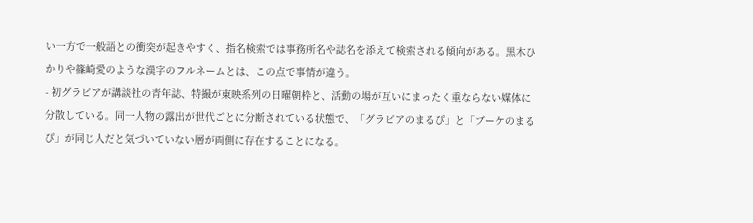い一方で一般語との衝突が起きやすく、指名検索では事務所名や誌名を添えて検索される傾向がある。黒木ひかりや篠崎愛のような漢字のフルネームとは、この点で事情が違う。
- 初グラビアが講談社の青年誌、特撮が東映系列の日曜朝枠と、活動の場が互いにまったく重ならない媒体に分散している。同一人物の露出が世代ごとに分断されている状態で、「グラビアのまるぴ」と「ブーケのまるぴ」が同じ人だと気づいていない層が両側に存在することになる。